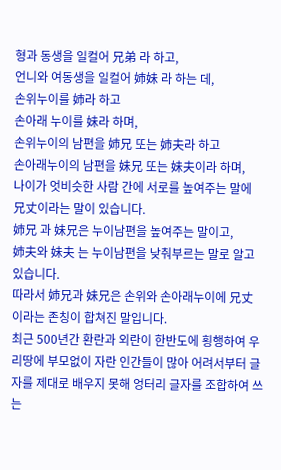형과 동생을 일컬어 兄弟 라 하고,
언니와 여동생을 일컬어 姉妹 라 하는 데,
손위누이를 姉라 하고
손아래 누이를 妹라 하며,
손위누이의 남편을 姉兄 또는 姉夫라 하고
손아래누이의 남편을 妹兄 또는 妹夫이라 하며,
나이가 엇비슷한 사람 간에 서로를 높여주는 말에 兄丈이라는 말이 있습니다.
姉兄 과 妹兄은 누이남편을 높여주는 말이고,
姉夫와 妹夫 는 누이남편을 낮춰부르는 말로 알고 있습니다.
따라서 姉兄과 妹兄은 손위와 손아래누이에 兄丈 이라는 존칭이 합쳐진 말입니다.
최근 500년간 환란과 외란이 한반도에 횡행하여 우리땅에 부모없이 자란 인간들이 많아 어려서부터 글자를 제대로 배우지 못해 엉터리 글자를 조합하여 쓰는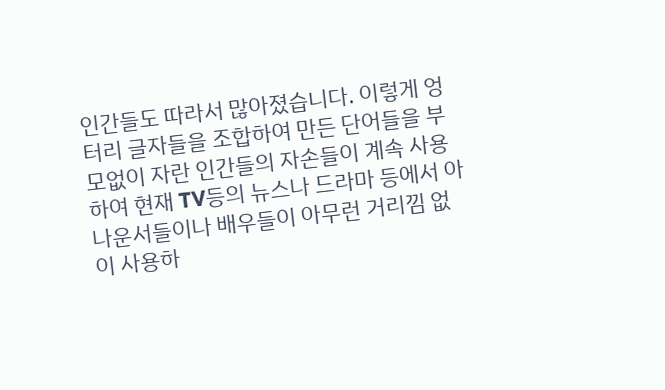인간들도 따라서 많아졌습니다. 이렇게 엉터리 글자들을 조합하여 만든 단어들을 부모없이 자란 인간들의 자손들이 계속 사용하여 현재 TV등의 뉴스나 드라마 등에서 아나운서들이나 배우들이 아무런 거리낌 없이 사용하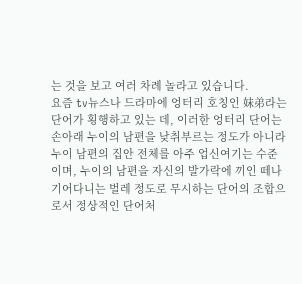는 것을 보고 여러 차례 놀라고 있습니다.
요즘 tv뉴스나 드라마에 엉터리 호칭인 妹弟라는 단어가 횡행하고 있는 데, 이러한 엉터리 단어는 손아래 누이의 남편을 낮취부르는 정도가 아니라 누이 남편의 집안 전체를 아주 업신여기는 수준이며, 누이의 남편을 자신의 발가락에 끼인 떼나 기어다니는 벌레 정도로 무시하는 단어의 조합으로서 정상적인 단어처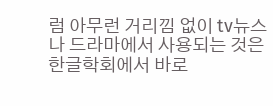럼 아무런 거리낌 없이 tv뉴스나 드라마에서 사용되는 것은 한글학회에서 바로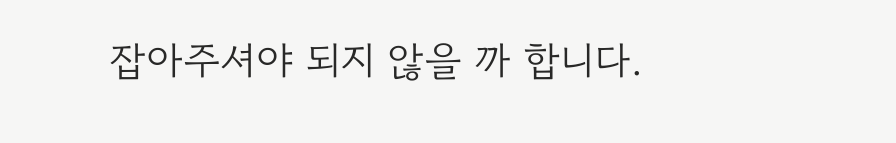잡아주셔야 되지 않을 까 합니다.